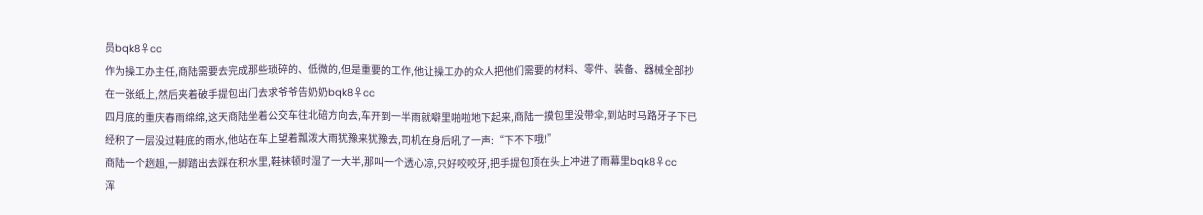员bqk8♀cc
作为操工办主任,商陆需要去完成那些琐碎的、低微的,但是重要的工作,他让操工办的众人把他们需要的材料、零件、装备、器械全部抄在一张纸上,然后夹着破手提包出门去求爷爷告奶奶bqk8♀cc
四月底的重庆春雨绵绵,这天商陆坐着公交车往北碚方向去,车开到一半雨就噼里啪啦地下起来,商陆一摸包里没带伞,到站时马路牙子下已经积了一层没过鞋底的雨水,他站在车上望着瓢泼大雨犹豫来犹豫去,司机在身后吼了一声:“下不下哦!”
商陆一个趔趄,一脚踏出去踩在积水里,鞋袜顿时湿了一大半,那叫一个透心凉,只好咬咬牙,把手提包顶在头上冲进了雨幕里bqk8♀cc
浑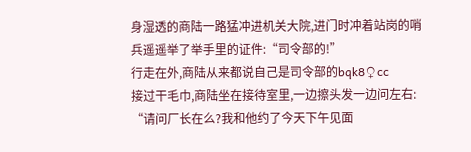身湿透的商陆一路猛冲进机关大院,进门时冲着站岗的哨兵遥遥举了举手里的证件:“司令部的!”
行走在外,商陆从来都说自己是司令部的bqk8♀cc
接过干毛巾,商陆坐在接待室里,一边擦头发一边问左右:
“请问厂长在么?我和他约了今天下午见面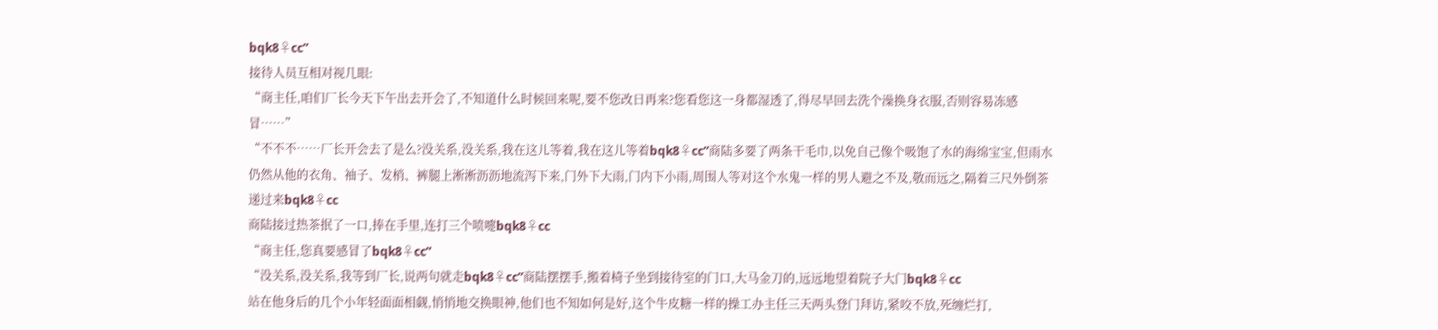bqk8♀cc”
接待人员互相对视几眼:
“商主任,咱们厂长今天下午出去开会了,不知道什么时候回来呢,要不您改日再来?您看您这一身都湿透了,得尽早回去洗个澡换身衣服,否则容易冻感冒……”
“不不不……厂长开会去了是么?没关系,没关系,我在这儿等着,我在这儿等着bqk8♀cc”商陆多要了两条干毛巾,以免自己像个吸饱了水的海绵宝宝,但雨水仍然从他的衣角、袖子、发梢、裤腿上淅淅沥沥地流泻下来,门外下大雨,门内下小雨,周围人等对这个水鬼一样的男人避之不及,敬而远之,隔着三尺外倒茶递过来bqk8♀cc
商陆接过热茶抿了一口,捧在手里,连打三个喷嚏bqk8♀cc
“商主任,您真要感冒了bqk8♀cc”
“没关系,没关系,我等到厂长,说两句就走bqk8♀cc”商陆摆摆手,搬着椅子坐到接待室的门口,大马金刀的,远远地望着院子大门bqk8♀cc
站在他身后的几个小年轻面面相觑,悄悄地交换眼神,他们也不知如何是好,这个牛皮糖一样的操工办主任三天两头登门拜访,紧咬不放,死缠烂打,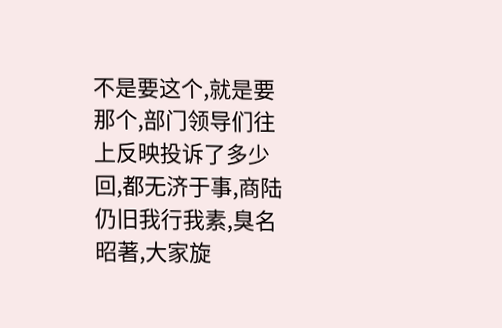不是要这个,就是要那个,部门领导们往上反映投诉了多少回,都无济于事,商陆仍旧我行我素,臭名昭著,大家旋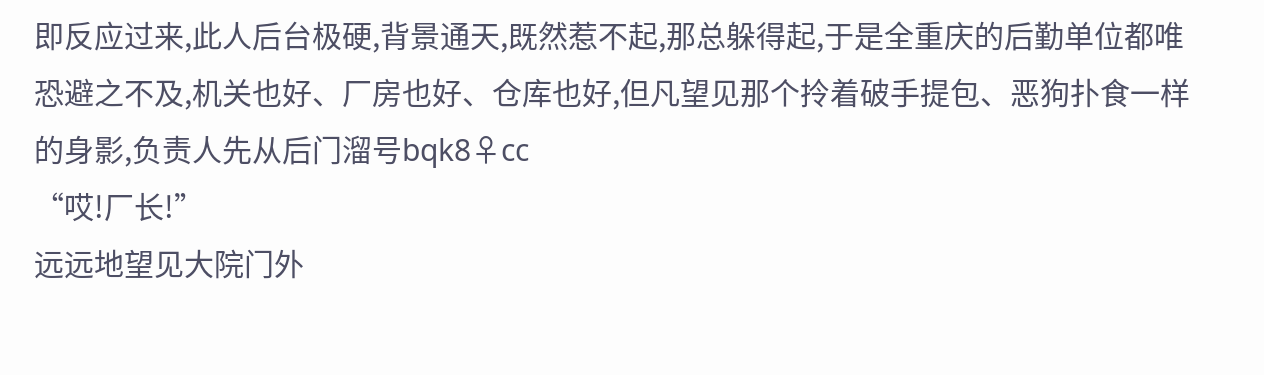即反应过来,此人后台极硬,背景通天,既然惹不起,那总躲得起,于是全重庆的后勤单位都唯恐避之不及,机关也好、厂房也好、仓库也好,但凡望见那个拎着破手提包、恶狗扑食一样的身影,负责人先从后门溜号bqk8♀cc
“哎!厂长!”
远远地望见大院门外